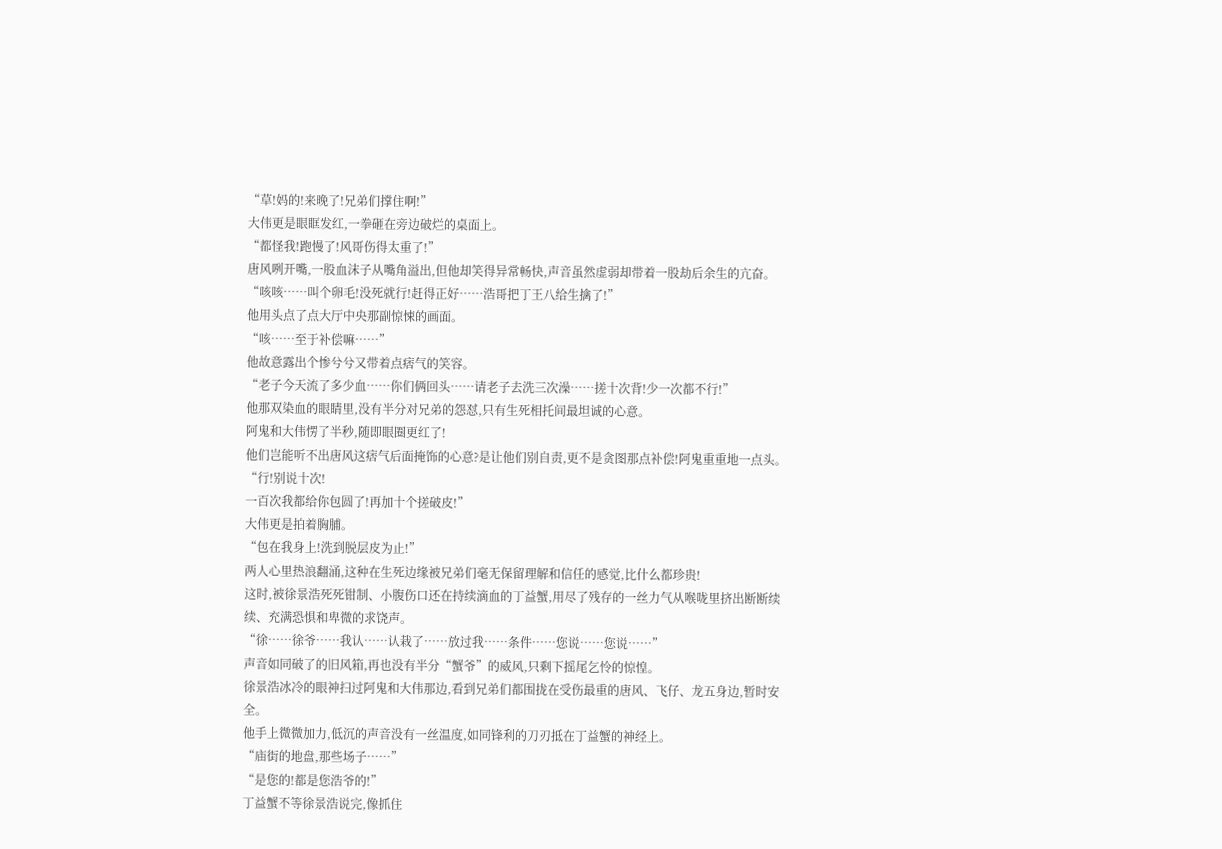“草!妈的!来晚了!兄弟们撑住啊!”
大伟更是眼眶发红,一拳砸在旁边破烂的桌面上。
“都怪我!跑慢了!风哥伤得太重了!”
唐风咧开嘴,一股血沫子从嘴角溢出,但他却笑得异常畅快,声音虽然虚弱却带着一股劫后余生的亢奋。
“咳咳……叫个卵毛!没死就行!赶得正好……浩哥把丁王八给生擒了!”
他用头点了点大厅中央那副惊悚的画面。
“咳……至于补偿嘛……”
他故意露出个惨兮兮又带着点痞气的笑容。
“老子今天流了多少血……你们俩回头……请老子去洗三次澡……搓十次背!少一次都不行!”
他那双染血的眼睛里,没有半分对兄弟的怨怼,只有生死相托间最坦诚的心意。
阿鬼和大伟愣了半秒,随即眼圈更红了!
他们岂能听不出唐风这痞气后面掩饰的心意?是让他们别自责,更不是贪图那点补偿!阿鬼重重地一点头。
“行!别说十次!
一百次我都给你包圆了!再加十个搓破皮!”
大伟更是拍着胸脯。
“包在我身上!洗到脱层皮为止!”
两人心里热浪翻涌,这种在生死边缘被兄弟们毫无保留理解和信任的感觉,比什么都珍贵!
这时,被徐景浩死死钳制、小腹伤口还在持续滴血的丁益蟹,用尽了残存的一丝力气从喉咙里挤出断断续续、充满恐惧和卑微的求饶声。
“徐……徐爷……我认……认栽了……放过我……条件……您说……您说……”
声音如同破了的旧风箱,再也没有半分“蟹爷”的威风,只剩下摇尾乞怜的惊惶。
徐景浩冰冷的眼神扫过阿鬼和大伟那边,看到兄弟们都围拢在受伤最重的唐风、飞仔、龙五身边,暂时安全。
他手上微微加力,低沉的声音没有一丝温度,如同锋利的刀刃抵在丁益蟹的神经上。
“庙街的地盘,那些场子……”
“是您的!都是您浩爷的!”
丁益蟹不等徐景浩说完,像抓住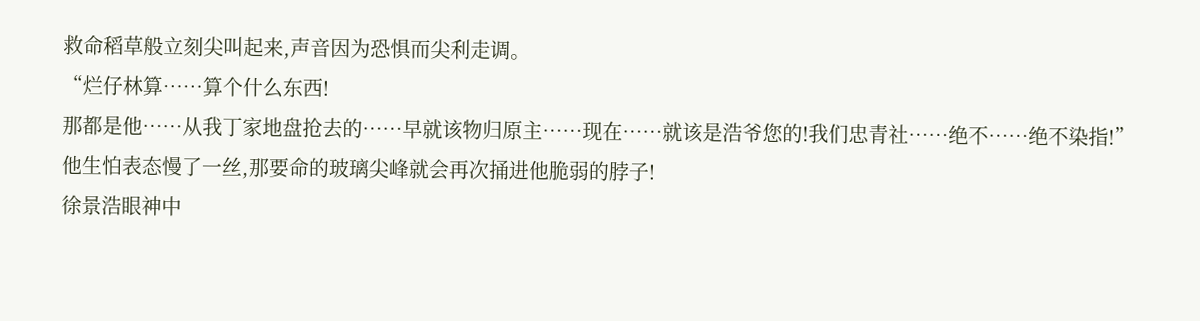救命稻草般立刻尖叫起来,声音因为恐惧而尖利走调。
“烂仔林算……算个什么东西!
那都是他……从我丁家地盘抢去的……早就该物归原主……现在……就该是浩爷您的!我们忠青社……绝不……绝不染指!”
他生怕表态慢了一丝,那要命的玻璃尖峰就会再次捅进他脆弱的脖子!
徐景浩眼神中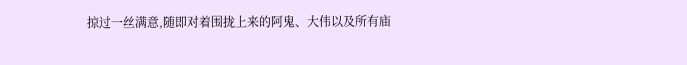掠过一丝满意,随即对着围拢上来的阿鬼、大伟以及所有庙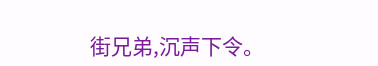街兄弟,沉声下令。